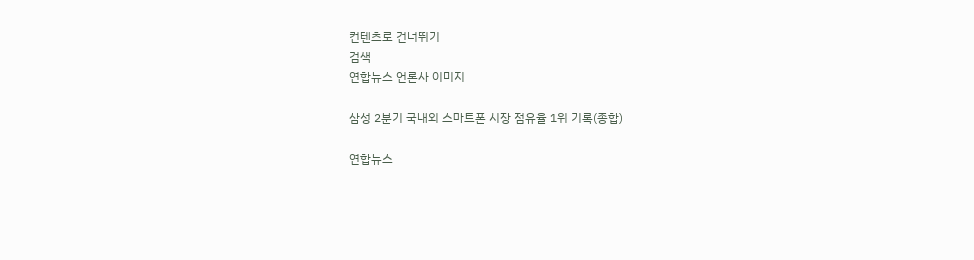컨텐츠로 건너뛰기
검색
연합뉴스 언론사 이미지

삼성 2분기 국내외 스마트폰 시장 점유율 1위 기록(종합)

연합뉴스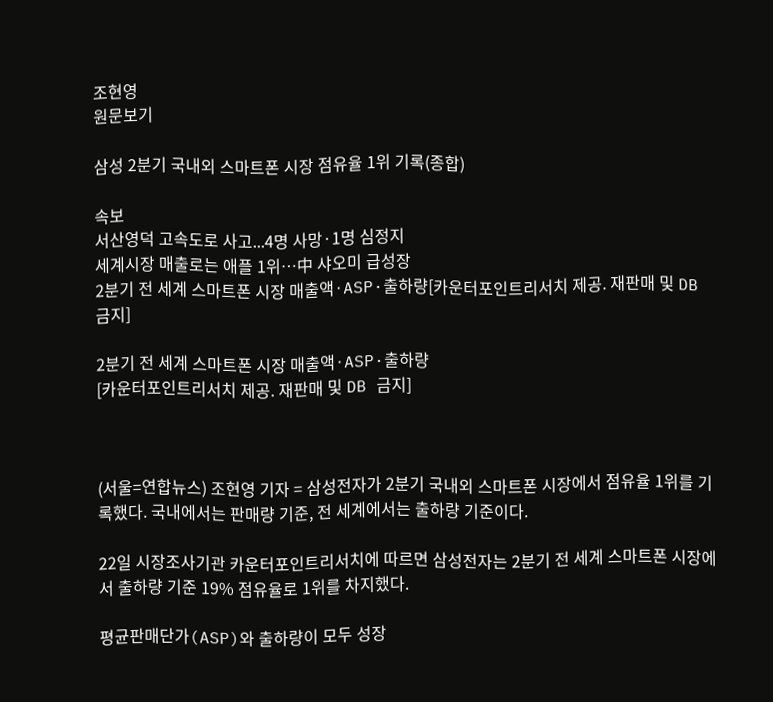조현영
원문보기

삼성 2분기 국내외 스마트폰 시장 점유율 1위 기록(종합)

속보
서산영덕 고속도로 사고...4명 사망·1명 심정지
세계시장 매출로는 애플 1위…中 샤오미 급성장
2분기 전 세계 스마트폰 시장 매출액·ASP·출하량[카운터포인트리서치 제공. 재판매 및 DB 금지]

2분기 전 세계 스마트폰 시장 매출액·ASP·출하량
[카운터포인트리서치 제공. 재판매 및 DB 금지]



(서울=연합뉴스) 조현영 기자 = 삼성전자가 2분기 국내외 스마트폰 시장에서 점유율 1위를 기록했다. 국내에서는 판매량 기준, 전 세계에서는 출하량 기준이다.

22일 시장조사기관 카운터포인트리서치에 따르면 삼성전자는 2분기 전 세계 스마트폰 시장에서 출하량 기준 19% 점유율로 1위를 차지했다.

평균판매단가(ASP)와 출하량이 모두 성장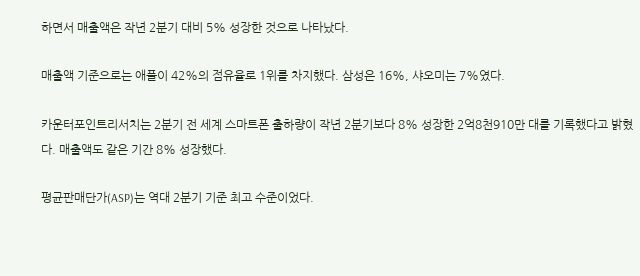하면서 매출액은 작년 2분기 대비 5% 성장한 것으로 나타났다.

매출액 기준으로는 애플이 42%의 점유율로 1위를 차지했다. 삼성은 16%, 샤오미는 7%였다.

카운터포인트리서치는 2분기 전 세계 스마트폰 출하량이 작년 2분기보다 8% 성장한 2억8천910만 대를 기록했다고 밝혔다. 매출액도 같은 기간 8% 성장했다.

평균판매단가(ASP)는 역대 2분기 기준 최고 수준이었다.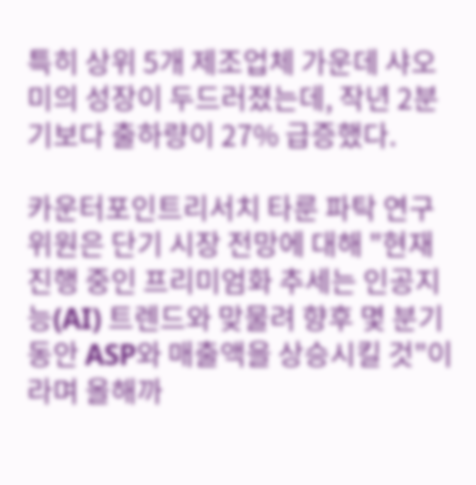특히 상위 5개 제조업체 가운데 샤오미의 성장이 두드러졌는데, 작년 2분기보다 출하량이 27% 급증했다.

카운터포인트리서치 타룬 파탁 연구위원은 단기 시장 전망에 대해 "현재 진행 중인 프리미엄화 추세는 인공지능(AI) 트렌드와 맞물려 향후 몇 분기 동안 ASP와 매출액을 상승시킬 것"이라며 올해까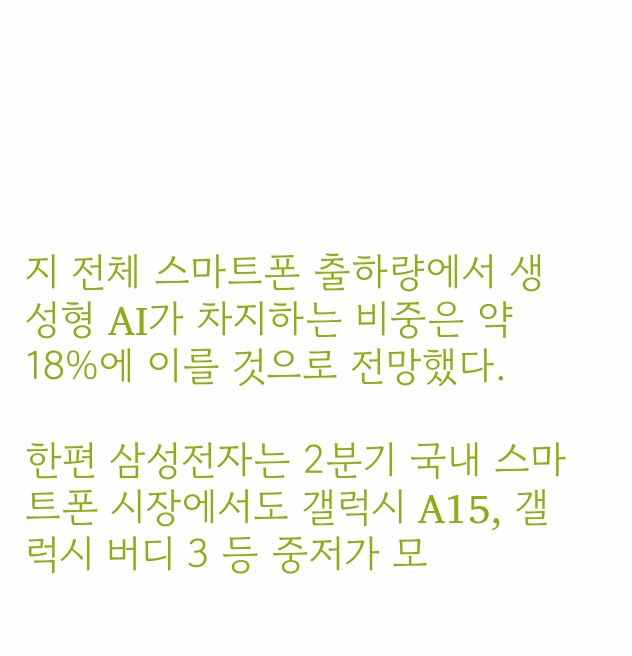지 전체 스마트폰 출하량에서 생성형 AI가 차지하는 비중은 약 18%에 이를 것으로 전망했다.

한편 삼성전자는 2분기 국내 스마트폰 시장에서도 갤럭시 A15, 갤럭시 버디 3 등 중저가 모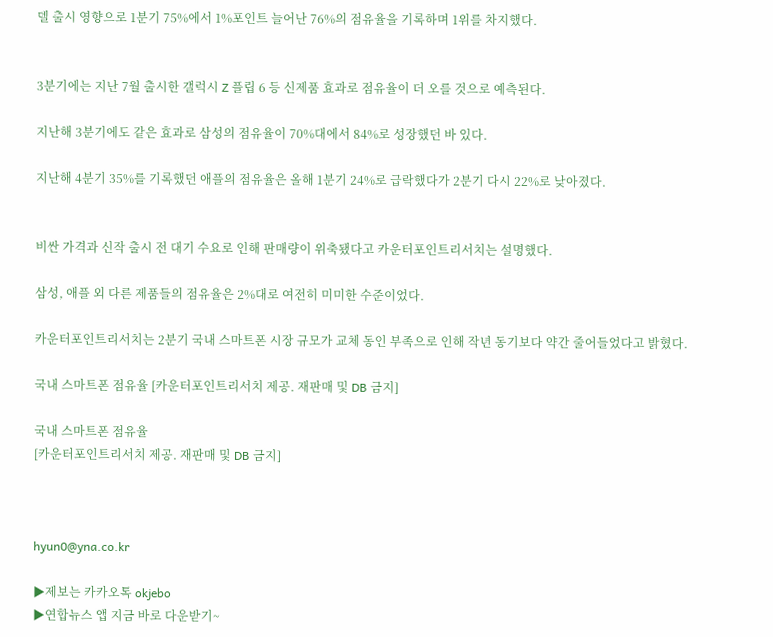델 출시 영향으로 1분기 75%에서 1%포인트 늘어난 76%의 점유율을 기록하며 1위를 차지했다.


3분기에는 지난 7월 출시한 갤럭시 Z 플립 6 등 신제품 효과로 점유율이 더 오를 것으로 예측된다.

지난해 3분기에도 같은 효과로 삼성의 점유율이 70%대에서 84%로 성장했던 바 있다.

지난해 4분기 35%를 기록했던 애플의 점유율은 올해 1분기 24%로 급락했다가 2분기 다시 22%로 낮아졌다.


비싼 가격과 신작 출시 전 대기 수요로 인해 판매량이 위축됐다고 카운터포인트리서치는 설명했다.

삼성, 애플 외 다른 제품들의 점유율은 2%대로 여전히 미미한 수준이었다.

카운터포인트리서치는 2분기 국내 스마트폰 시장 규모가 교체 동인 부족으로 인해 작년 동기보다 약간 줄어들었다고 밝혔다.

국내 스마트폰 점유율 [카운터포인트리서치 제공. 재판매 및 DB 금지]

국내 스마트폰 점유율
[카운터포인트리서치 제공. 재판매 및 DB 금지]



hyun0@yna.co.kr

▶제보는 카카오톡 okjebo
▶연합뉴스 앱 지금 바로 다운받기~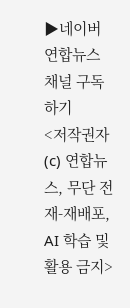▶네이버 연합뉴스 채널 구독하기
<저작권자(c) 연합뉴스, 무단 전재-재배포, AI 학습 및 활용 금지>